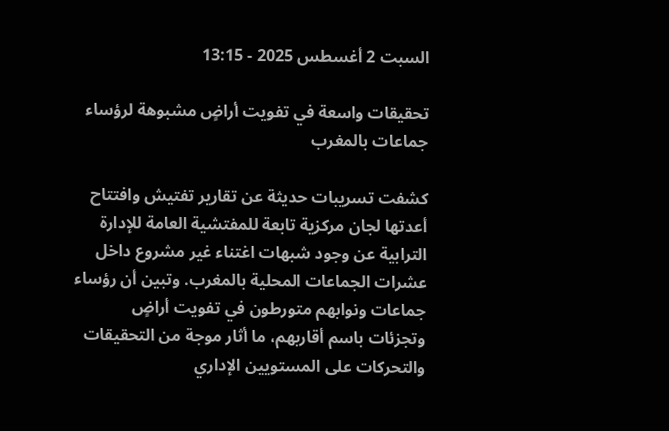السبت 2 أغسطس 2025 - 13:15

تحقيقات واسعة في تفويت أراضٍ مشبوهة لرؤساء جماعات بالمغرب

كشفت تسريبات حديثة عن تقارير تفتيش وافتتاح أعدتها لجان مركزية تابعة للمفتشية العامة للإدارة الترابية عن وجود شبهات اغتناء غير مشروع داخل عشرات الجماعات المحلية بالمغرب. وتبين أن رؤساء جماعات ونوابهم متورطون في تفويت أراضٍ وتجزئات باسم أقاربهم، ما أثار موجة من التحقيقات والتحركات على المستويين الإداري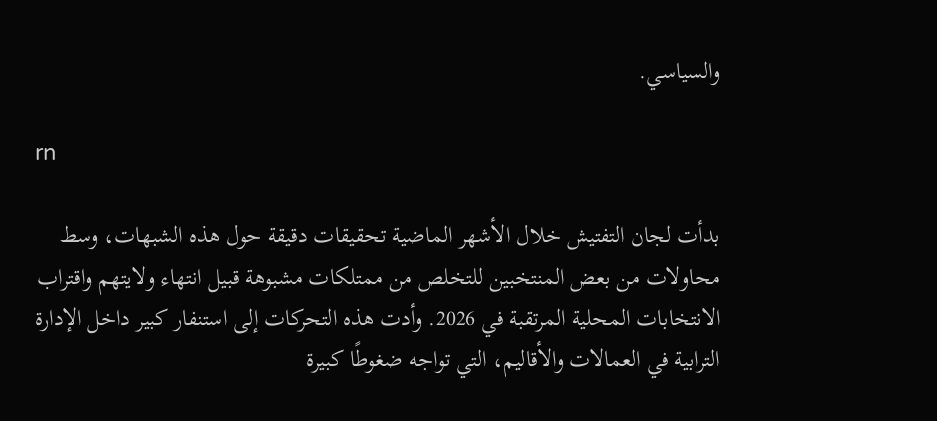والسياسي.

rn

بدأت لجان التفتيش خلال الأشهر الماضية تحقيقات دقيقة حول هذه الشبهات، وسط محاولات من بعض المنتخبين للتخلص من ممتلكات مشبوهة قبيل انتهاء ولايتهم واقتراب الانتخابات المحلية المرتقبة في 2026. وأدت هذه التحركات إلى استنفار كبير داخل الإدارة الترابية في العمالات والأقاليم، التي تواجه ضغوطًا كبيرة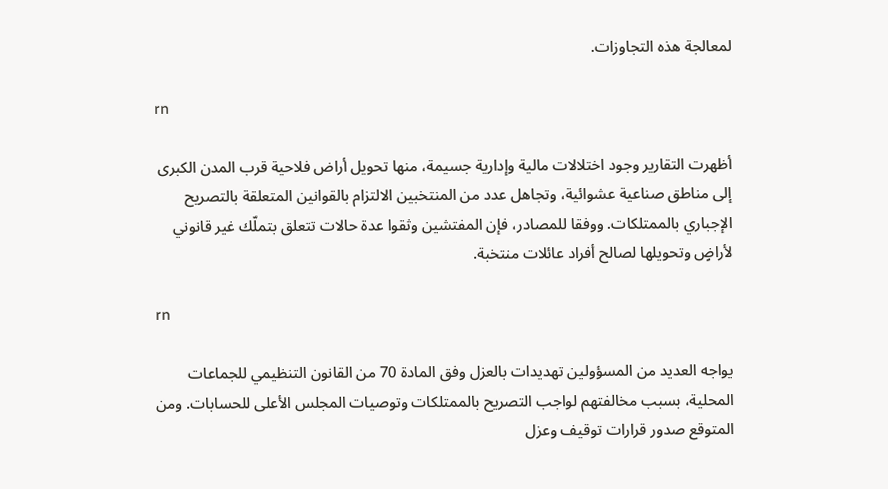لمعالجة هذه التجاوزات.

rn

أظهرت التقارير وجود اختلالات مالية وإدارية جسيمة، منها تحويل أراض فلاحية قرب المدن الكبرى إلى مناطق صناعية عشوائية، وتجاهل عدد من المنتخبين الالتزام بالقوانين المتعلقة بالتصريح الإجباري بالممتلكات. ووفقا للمصادر، فإن المفتشين وثقوا عدة حالات تتعلق بتملّك غير قانوني لأراضٍ وتحويلها لصالح أفراد عائلات منتخبة.

rn

يواجه العديد من المسؤولين تهديدات بالعزل وفق المادة 70 من القانون التنظيمي للجماعات المحلية، بسبب مخالفتهم لواجب التصريح بالممتلكات وتوصيات المجلس الأعلى للحسابات. ومن المتوقع صدور قرارات توقيف وعزل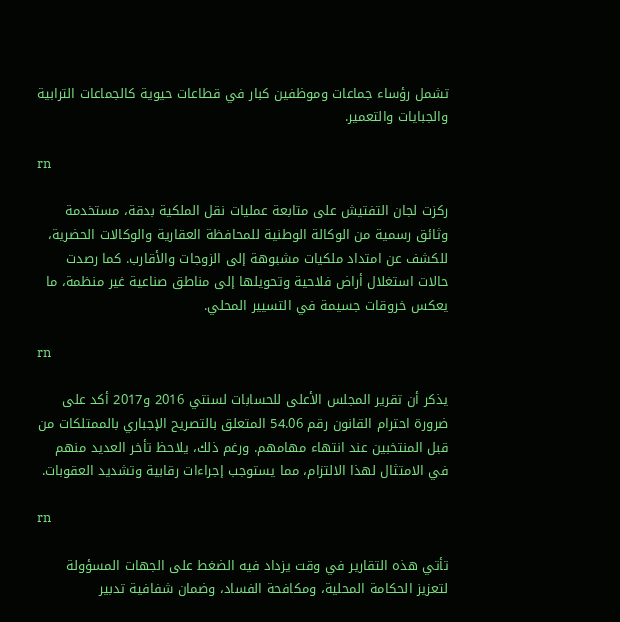تشمل رؤساء جماعات وموظفين كبار في قطاعات حيوية كالجماعات الترابية والجبايات والتعمير.

rn

ركزت لجان التفتيش على متابعة عمليات نقل الملكية بدقة، مستخدمة وثائق رسمية من الوكالة الوطنية للمحافظة العقارية والوكالات الحضرية، للكشف عن امتداد ملكيات مشبوهة إلى الزوجات والأقارب. كما رصدت حالات استغلال أراض فلاحية وتحويلها إلى مناطق صناعية غير منظمة، ما يعكس خروقات جسيمة في التسيير المحلي.

rn

يذكر أن تقرير المجلس الأعلى للحسابات لسنتي 2016 و2017 أكد على ضرورة احترام القانون رقم 54.06 المتعلق بالتصريح الإجباري بالممتلكات من قبل المنتخبين عند انتهاء مهامهم. ورغم ذلك، يلاحظ تأخر العديد منهم في الامتثال لهذا الالتزام، مما يستوجب إجراءات رقابية وتشديد العقوبات.

rn

تأتي هذه التقارير في وقت يزداد فيه الضغط على الجهات المسؤولة لتعزيز الحكامة المحلية، ومكافحة الفساد، وضمان شفافية تدبير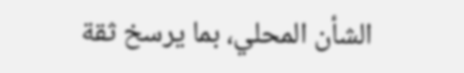الشأن المحلي، بما يرسخ ثقة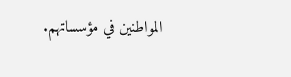المواطنين في مؤسساتهم.